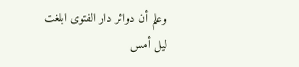وعلم أن دوائر دار الفتوى ابلغت ليل أمس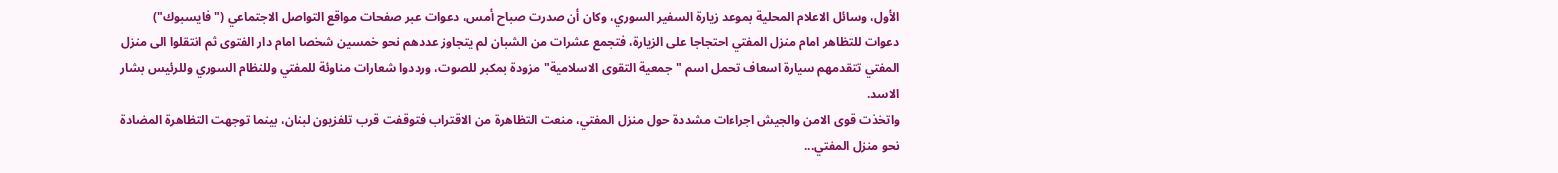الأول، وسائل الاعلام المحلية بموعد زيارة السفير السوري، وكان أن صدرت صباح أمس، دعوات عبر صفحات مواقع التواصل الاجتماعي ("فايسبوك") دعوات للتظاهر امام منزل المفتي احتجاجا على الزيارة، فتجمع عشرات من الشبان لم يتجاوز عددهم نحو خمسين شخصا امام دار الفتوى ثم انتقلوا الى منزل المفتي تتقدمهم سيارة اسعاف تحمل اسم "جمعية التقوى الاسلامية" مزودة بمكبر للصوت، ورددوا شعارات مناوئة للمفتي وللنظام السوري وللرئيس بشار الاسد.
واتخذت قوى الامن والجيش اجراءات مشددة حول منزل المفتي، منعت التظاهرة من الاقتراب فتوقفت قرب تلفزيون لبنان، بينما توجهت التظاهرة المضادة نحو منزل المفتي...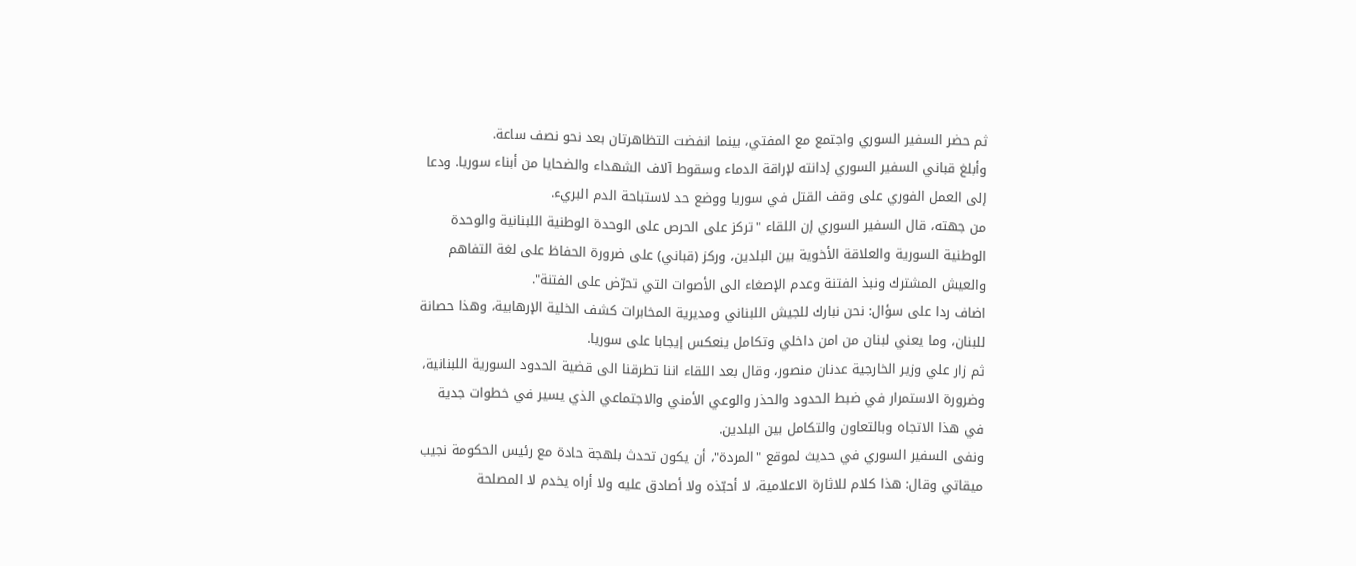ثم حضر السفير السوري واجتمع مع المفتي، بينما انفضت التظاهرتان بعد نحو نصف ساعة.
وأبلغ قباني السفير السوري إدانته لإراقة الدماء وسقوط آلاف الشهداء والضحايا من أبناء سوريا. ودعا إلى العمل الفوري على وقف القتل في سوريا ووضع حد لاستباحة الدم البريء.
من جهته، قال السفير السوري إن اللقاء "تركز على الحرص على الوحدة الوطنية اللبنانية والوحدة الوطنية السورية والعلاقة الأخوية بين البلدين، وركز (قباني) على ضرورة الحفاظ على لغة التفاهم والعيش المشترك ونبذ الفتنة وعدم الإصغاء الى الأصوات التي تحرّض على الفتنة".
اضاف ردا على سؤال: نحن نبارك للجيش اللبناني ومديرية المخابرات كشف الخلية الإرهابية، وهذا حصانة للبنان، وما يعني لبنان من امن داخلي وتكامل ينعكس إيجابا على سوريا.
ثم زار علي وزير الخارجية عدنان منصور، وقال بعد اللقاء اننا تطرقنا الى قضية الحدود السورية اللبنانية، وضرورة الاستمرار في ضبط الحدود والحذر والوعي الأمني والاجتماعي الذي يسير في خطوات جدية في هذا الاتجاه وبالتعاون والتكامل بين البلدين.
ونفى السفير السوري في حديث لموقع "المردة"، أن يكون تحدث بلهجة حادة مع رئيس الحكومة نجيب ميقاتي وقال: هذا كلام للاثارة الاعلامية، لا أحبّذه ولا أصادق عليه ولا أراه يخدم لا المصلحة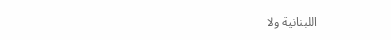اللبنانية ولا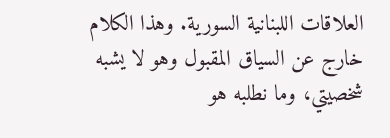العلاقات اللبنانية السورية. وهذا الكلام خارج عن السياق المقبول وهو لا يشبه شخصيتي، وما نطلبه هو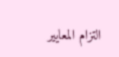التزام المعايير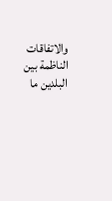والاتفاقات الناظمة بين البلدين ما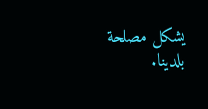يشكل مصلحة بلدينا.